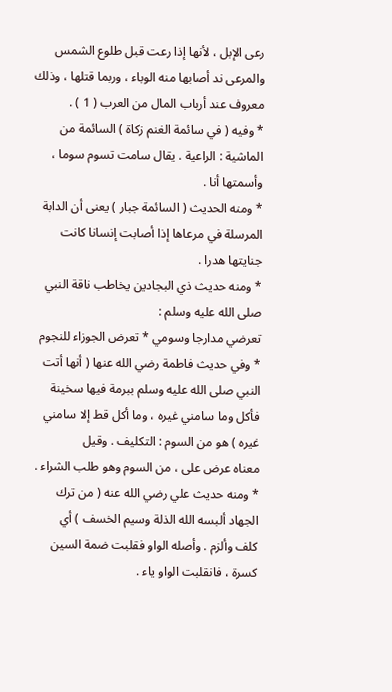رعى الإبل ، لأنها إذا رعت قبل طلوع الشمس والمرعى ند أصابها منه الوباء ، وربما قتلها ، وذلك
معروف عند أرباب المال من العرب ( 1 ) .
* وفيه ( في سائمة الغنم زكاة ) السائمة من الماشية : الراعية . يقال سامت تسوم سوما ،
وأسمتها أنا .
* ومنه الحديث ( السائمة جبار ) يعنى أن الدابة المرسلة في مرعاها إذا أصابت إنسانا كانت
جنايتها هدرا .
* ومنه حديث ذي البجادين يخاطب ناقة النبي صلى الله عليه وسلم :
تعرضي مدارجا وسومي * تعرض الجوزاء للنجوم
* وفي حديث فاطمة رضي الله عنها ( أنها أتت النبي صلى الله عليه وسلم ببرمة فيها سخينة
فأكل وما سامني غيره ، وما أكل قط إلا سامني غيره ) هو من السوم : التكليف . وقيل
معناه عرض على ، من السوم وهو طلب الشراء .
* ومنه حديث علي رضي الله عنه ( من ترك الجهاد ألبسه الله الذلة وسيم الخسف ) أي
كلف وألزم . وأصله الواو فقلبت ضمة السين كسرة ، فانقلبت الواو ياء .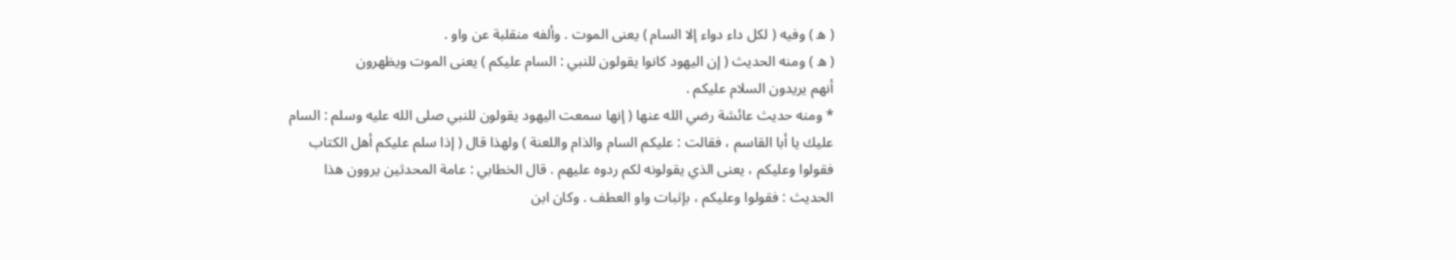( ه ) وفيه ( لكل داء دواء إلا السام ) يعنى الموت . وألفه منقلبة عن واو .
( ه ) ومنه الحديث ( إن اليهود كانوا يقولون للنبي : السام عليكم ) يعنى الموت ويظهرون
أنهم يريدون السلام عليكم .
* ومنه حديث عائشة رضي الله عنها ( إنها سمعت اليهود يقولون للنبي صلى الله عليه وسلم : السام
عليك يا أبا القاسم ، فقالت : عليكم السام والذام واللعنة ) ولهذا قال ( إذا سلم عليكم أهل الكتاب
فقولوا وعليكم ، يعنى الذي يقولونه لكم ردوه عليهم . قال الخطابي : عامة المحدثين يروون هذا
الحديث : فقولوا وعليكم ، بإثبات واو العطف . وكان ابن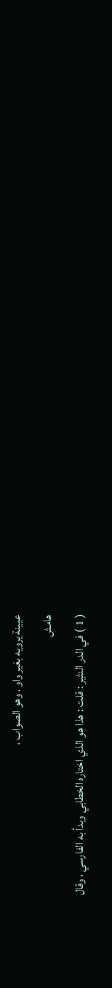عيينة يرويه بغير واو . وهو الصواب ،
هامش
( 1 ) في الدر النثير : قلت : هذا هو الذي اختاره الخطابي وبدأ به الفارسي ، وقال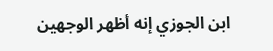ابن الجوزي إنه أظهر الوجهين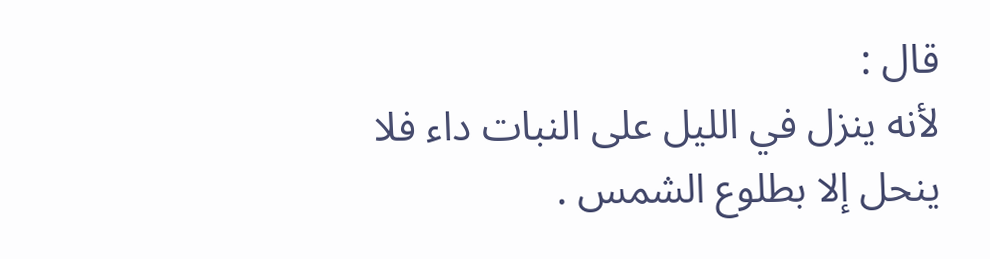قال :
لأنه ينزل في الليل على النبات داء فلا ينحل إلا بطلوع الشمس .